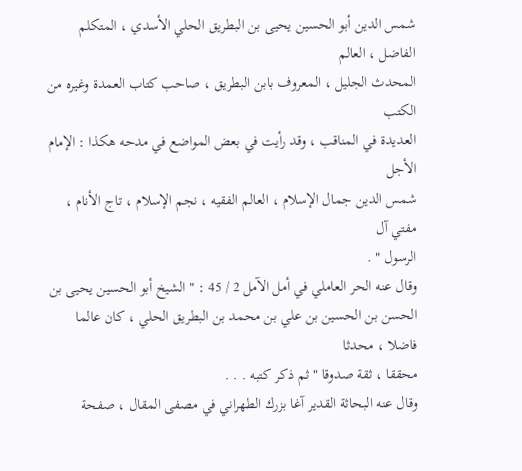شمس الدين أبو الحسين يحيى بن البطريق الحلي الأسدي ، المتكلم الفاضل ، العالم
المحدث الجليل ، المعروف بابن البطريق ، صاحب كتاب العمدة وغيره من الكتب
العديدة في المناقب ، وقد رأيت في بعض المواضع في مدحه هكذا : الإمام الأجل
شمس الدين جمال الإسلام ، العالم الفقيه ، نجم الإسلام ، تاج الأنام ، مفتي آل
الرسول " .
وقال عنه الحر العاملي في أمل الآمل 2 / 45 : " الشيخ أبو الحسين يحيى بن
الحسن بن الحسين بن علي بن محمد بن البطريق الحلي ، كان عالما فاضلا ، محدثا
محققا ، ثقة صدوقا " ثم ذكر كتبه . . .
وقال عنه البحاثة القدير آغا بزرك الطهراني في مصفى المقال ، صفحة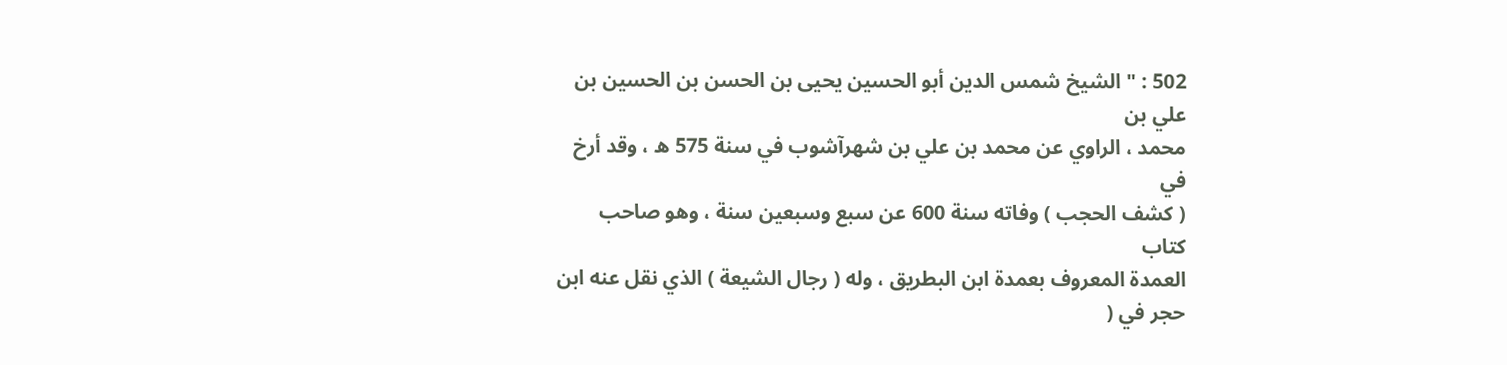502 : " الشيخ شمس الدين أبو الحسين يحيى بن الحسن بن الحسين بن علي بن
محمد ، الراوي عن محمد بن علي بن شهرآشوب في سنة 575 ه ، وقد أرخ في
( كشف الحجب ) وفاته سنة 600 عن سبع وسبعين سنة ، وهو صاحب كتاب
العمدة المعروف بعمدة ابن البطريق ، وله ( رجال الشيعة ) الذي نقل عنه ابن
حجر في (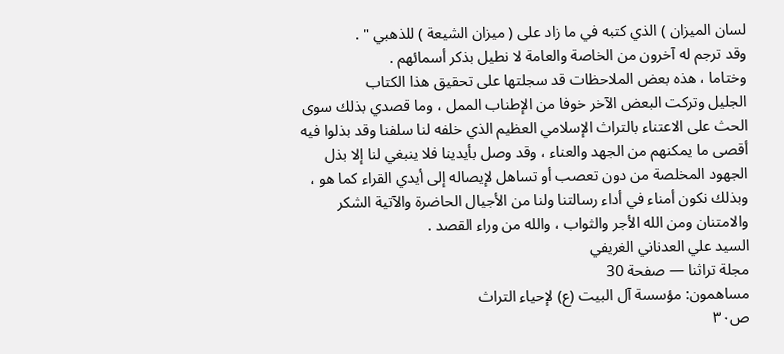لسان الميزان ) الذي كتبه في ما زاد على ( ميزان الشيعة ) للذهبي " .
وقد ترجم له آخرون من الخاصة والعامة لا نطيل بذكر أسمائهم .
وختاما ، هذه بعض الملاحظات قد سجلتها على تحقيق هذا الكتاب
الجليل وتركت البعض الآخر خوفا من الإطناب الممل ، وما قصدي بذلك سوى
الحث على الاعتناء بالتراث الإسلامي العظيم الذي خلفه لنا سلفنا وقد بذلوا فيه
أقصى ما يمكنهم من الجهد والعناء ، وقد وصل بأيدينا فلا ينبغي لنا إلا بذل
الجهود المخلصة من دون تعصب أو تساهل لإيصاله إلى أيدي القراء كما هو ،
وبذلك نكون أمناء في أداء رسالتنا ولنا من الأجيال الحاضرة والآتية الشكر
والامتنان ومن الله الأجر والثواب ، والله من وراء القصد .
السيد علي العدناني الغريفي
مجلة تراثنا — صفحة 30
مساهمون: مؤسسة آل البيت (ع) لإحياء التراث
ص٣٠